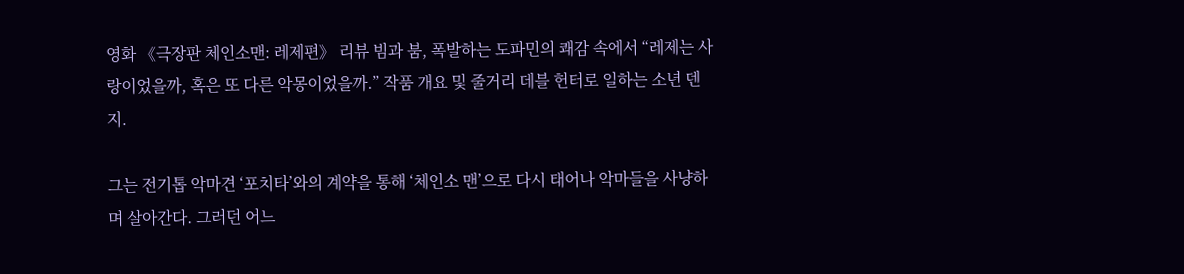영화 《극장판 체인소맨: 레제편》 리뷰 빔과 붐, 폭발하는 도파민의 쾌감 속에서 “레제는 사랑이었을까, 혹은 또 다른 악몽이었을까.” 작품 개요 및 줄거리 데블 헌터로 일하는 소년 덴지.

그는 전기톱 악마견 ‘포치타’와의 계약을 통해 ‘체인소 맨’으로 다시 태어나 악마들을 사냥하며 살아간다. 그러던 어느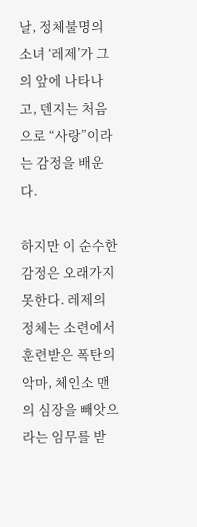날, 정체불명의 소녀 ‘레제’가 그의 앞에 나타나고, 덴지는 처음으로 “사랑”이라는 감정을 배운다.

하지만 이 순수한 감정은 오래가지 못한다. 레제의 정체는 소련에서 훈련받은 폭탄의 악마, 체인소 맨의 심장을 빼앗으라는 임무를 받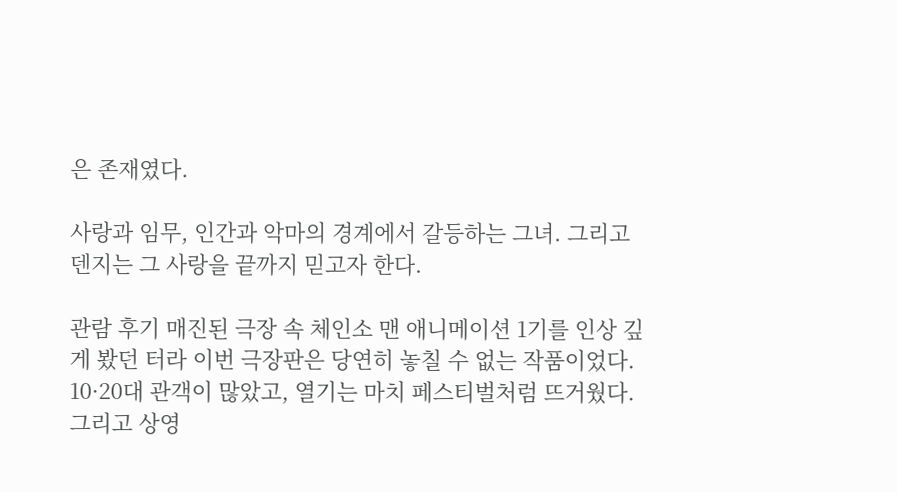은 존재였다.

사랑과 임무, 인간과 악마의 경계에서 갈등하는 그녀. 그리고 덴지는 그 사랑을 끝까지 믿고자 한다.

관람 후기 매진된 극장 속 체인소 맨 애니메이션 1기를 인상 깊게 봤던 터라 이번 극장판은 당연히 놓칠 수 없는 작품이었다. 10·20대 관객이 많았고, 열기는 마치 페스티벌처럼 뜨거웠다. 그리고 상영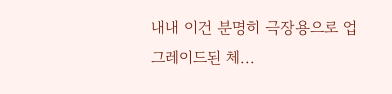내내 이건 분명히 극장용으로 업그레이드된 체...